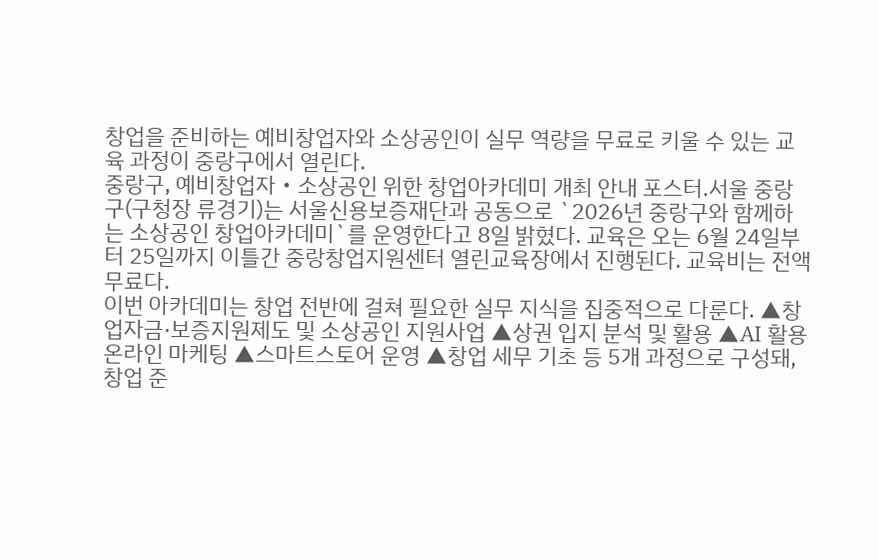창업을 준비하는 예비창업자와 소상공인이 실무 역량을 무료로 키울 수 있는 교육 과정이 중랑구에서 열린다.
중랑구, 예비창업자‧소상공인 위한 창업아카데미 개최 안내 포스터.서울 중랑구(구청장 류경기)는 서울신용보증재단과 공동으로 `2026년 중랑구와 함께하는 소상공인 창업아카데미`를 운영한다고 8일 밝혔다. 교육은 오는 6월 24일부터 25일까지 이틀간 중랑창업지원센터 열린교육장에서 진행된다. 교육비는 전액 무료다.
이번 아카데미는 창업 전반에 걸쳐 필요한 실무 지식을 집중적으로 다룬다. ▲창업자금·보증지원제도 및 소상공인 지원사업 ▲상권 입지 분석 및 활용 ▲AI 활용 온라인 마케팅 ▲스마트스토어 운영 ▲창업 세무 기초 등 5개 과정으로 구성돼, 창업 준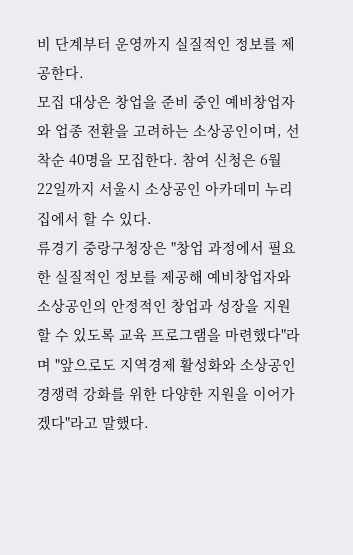비 단계부터 운영까지 실질적인 정보를 제공한다.
모집 대상은 창업을 준비 중인 예비창업자와 업종 전환을 고려하는 소상공인이며, 선착순 40명을 모집한다. 참여 신청은 6월 22일까지 서울시 소상공인 아카데미 누리집에서 할 수 있다.
류경기 중랑구청장은 "창업 과정에서 필요한 실질적인 정보를 제공해 예비창업자와 소상공인의 안정적인 창업과 성장을 지원할 수 있도록 교육 프로그램을 마련했다"라며 "앞으로도 지역경제 활성화와 소상공인 경쟁력 강화를 위한 다양한 지원을 이어가겠다"라고 말했다.